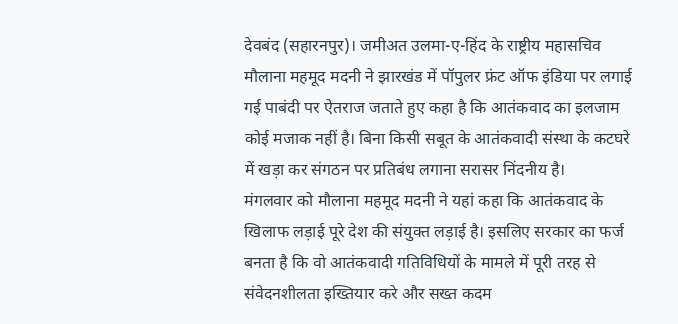देवबंद (सहारनपुर)। जमीअत उलमा-ए-हिंद के राष्ट्रीय महासचिव मौलाना महमूद मदनी ने झारखंड में पॉपुलर फ्रंट ऑफ इंडिया पर लगाई गई पाबंदी पर ऐतराज जताते हुए कहा है कि आतंकवाद का इलजाम कोई मजाक नहीं है। बिना किसी सबूत के आतंकवादी संस्था के कटघरे में खड़ा कर संगठन पर प्रतिबंध लगाना सरासर निंदनीय है।
मंगलवार को मौलाना महमूद मदनी ने यहां कहा कि आतंकवाद के खिलाफ लड़ाई पूरे देश की संयुक्त लड़ाई है। इसलिए सरकार का फर्ज बनता है कि वो आतंकवादी गतिविधियों के मामले में पूरी तरह से संवेदनशीलता इख्तियार करे और सख्त कदम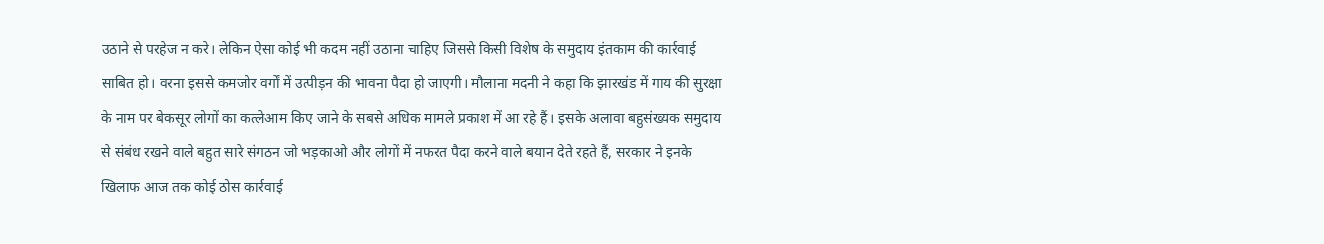उठाने से परहेज न करे। लेकिन ऐसा कोई भी कदम नहीं उठाना चाहिए जिससे किसी विशेष के समुदाय इंतकाम की कार्रवाई साबित हो। वरना इससे कमजोर वर्गों में उत्पीड़न की भावना पैदा हो जाएगी। मौलाना मदनी ने कहा कि झारखंड में गाय की सुरक्षा के नाम पर बेकसूर लोगों का कत्लेआम किए जाने के सबसे अधिक मामले प्रकाश में आ रहे हैं। इसके अलावा बहुसंख्यक समुदाय से संबंध रखने वाले बहुत सारे संगठन जो भड़काओ और लोगों में नफरत पैदा करने वाले बयान देते रहते हैं, सरकार ने इनके खिलाफ आज तक कोई ठोस कार्रवाई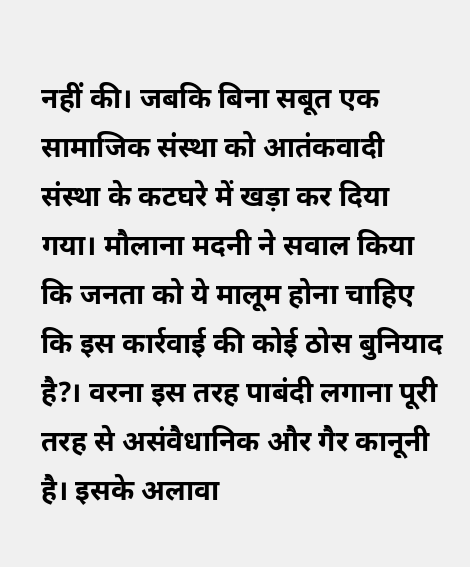नहीं की। जबकि बिना सबूत एक सामाजिक संस्था को आतंकवादी संस्था के कटघरे में खड़ा कर दिया गया। मौलाना मदनी ने सवाल किया कि जनता को ये मालूम होना चाहिए कि इस कार्रवाई की कोई ठोस बुनियाद है?। वरना इस तरह पाबंदी लगाना पूरी तरह से असंवैधानिक और गैर कानूनी है। इसके अलावा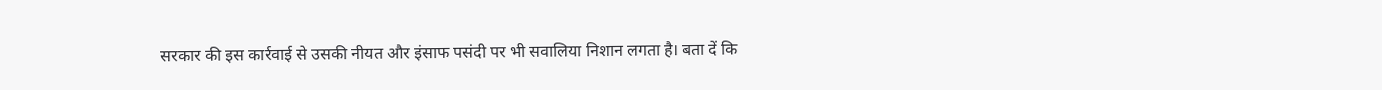सरकार की इस कार्रवाई से उसकी नीयत और इंसाफ पसंदी पर भी सवालिया निशान लगता है। बता दें कि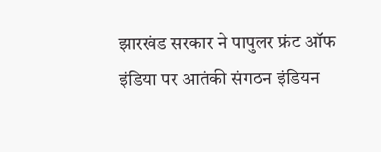झारखंड सरकार ने पापुलर फ्रंट ऑफ इंडिया पर आतंकी संगठन इंडियन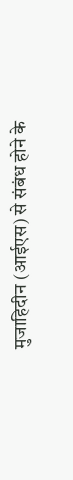मुजाहिदीन (आईएस) से संबंध होने के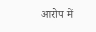आरोप में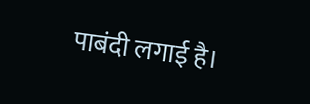पाबंदी लगाई है।